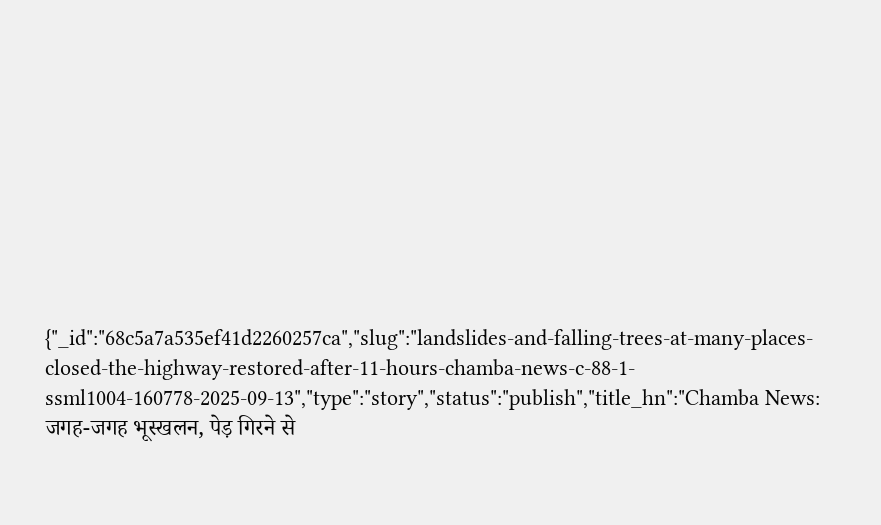{"_id":"68c5a7a535ef41d2260257ca","slug":"landslides-and-falling-trees-at-many-places-closed-the-highway-restored-after-11-hours-chamba-news-c-88-1-ssml1004-160778-2025-09-13","type":"story","status":"publish","title_hn":"Chamba News: जगह-जगह भूस्खलन, पेड़ गिरने से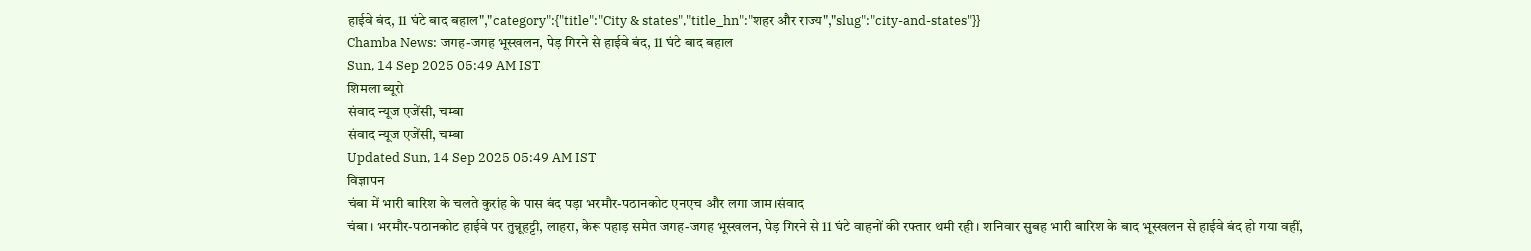हाईवे बंद, 11 घंटे बाद बहाल","category":{"title":"City & states","title_hn":"शहर और राज्य","slug":"city-and-states"}}
Chamba News: जगह-जगह भूस्खलन, पेड़ गिरने से हाईवे बंद, 11 घंटे बाद बहाल
Sun, 14 Sep 2025 05:49 AM IST
शिमला ब्यूरो
संवाद न्यूज एजेंसी, चम्बा
संवाद न्यूज एजेंसी, चम्बा
Updated Sun, 14 Sep 2025 05:49 AM IST
विज्ञापन
चंबा में भारी बारिश के चलते कुरांह के पास बंद पड़ा भरमौर-पठानकोट एनएच और लगा जाम।संवाद
चंबा। भरमौर-पठानकोट हाईवे पर तुन्नूहट्टी, लाहरा, केरू पहाड़ समेत जगह-जगह भूस्खलन, पेड़ गिरने से 11 घंटे वाहनों की रफ्तार थमी रही। शनिवार सुबह भारी बारिश के बाद भूस्खलन से हाईवे बंद हो गया वहीं,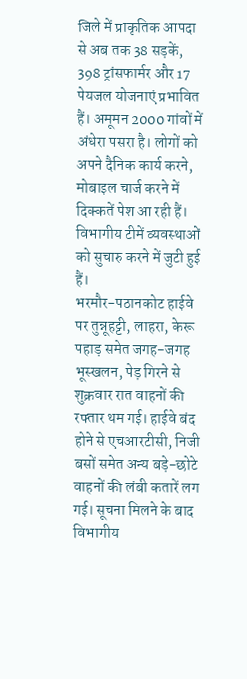जिले में प्राकृतिक आपदा से अब तक 38 सड़कें, 398 ट्रांसफार्मर और 17 पेयजल योजनाएं प्रभावित हैं। अमूमन 2000 गांवों में अंधेरा पसरा है। लोगों को अपने दैनिक कार्य करने, मोबाइल चार्ज करने में दिक्कतें पेश आ रही हैं। विभागीय टीमें व्यवस्थाओं को सुचारु करने में जुटी हुई हैं।
भरमौर-पठानकोट हाईवे पर तुन्नूहट्टी, लाहरा, केरू पहाड़ समेत जगह-जगह भूस्खलन, पेड़ गिरने से शुक्रवार रात वाहनों की रफ्तार थम गई। हाईवे बंद होने से एचआरटीसी, निजी बसों समेत अन्य बड़े-छोटे वाहनों की लंबी कतारें लग गई। सूचना मिलने के बाद विभागीय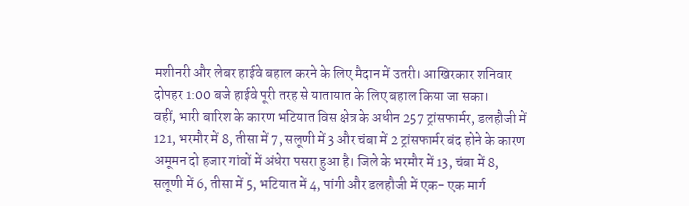मशीनरी और लेबर हाईवे बहाल करने के लिए मैदान में उतरी। आखिरकार शनिवार दोपहर 1:00 बजे हाईवे पूरी तरह से यातायात के लिए बहाल किया जा सका।
वहीं, भारी बारिश के कारण भटियात विस क्षेत्र के अधीन 257 ट्रांसफार्मर, डलहौजी में 121, भरमौर में 8, तीसा में 7, सलूणी में 3 और चंबा में 2 ट्रांसफार्मर बंद होने के कारण अमूमन दो हजार गांवों में अंधेरा पसरा हुआ है। जिले के भरमौर में 13, चंबा में 8, सलूणी में 6, तीसा में 5, भटियात में 4, पांगी और डलहौजी में एक- एक मार्ग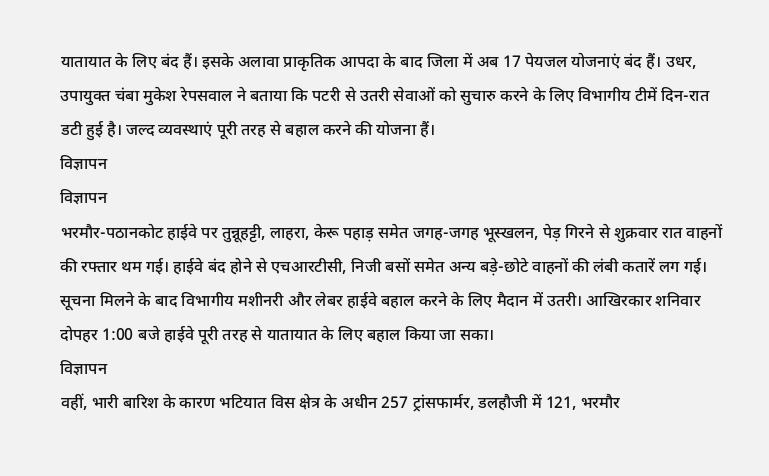यातायात के लिए बंद हैं। इसके अलावा प्राकृतिक आपदा के बाद जिला में अब 17 पेयजल योजनाएं बंद हैं। उधर, उपायुक्त चंबा मुकेश रेपसवाल ने बताया कि पटरी से उतरी सेवाओं को सुचारु करने के लिए विभागीय टीमें दिन-रात डटी हुई है। जल्द व्यवस्थाएं पूरी तरह से बहाल करने की योजना हैं।
विज्ञापन
विज्ञापन
भरमौर-पठानकोट हाईवे पर तुन्नूहट्टी, लाहरा, केरू पहाड़ समेत जगह-जगह भूस्खलन, पेड़ गिरने से शुक्रवार रात वाहनों की रफ्तार थम गई। हाईवे बंद होने से एचआरटीसी, निजी बसों समेत अन्य बड़े-छोटे वाहनों की लंबी कतारें लग गई। सूचना मिलने के बाद विभागीय मशीनरी और लेबर हाईवे बहाल करने के लिए मैदान में उतरी। आखिरकार शनिवार दोपहर 1:00 बजे हाईवे पूरी तरह से यातायात के लिए बहाल किया जा सका।
विज्ञापन
वहीं, भारी बारिश के कारण भटियात विस क्षेत्र के अधीन 257 ट्रांसफार्मर, डलहौजी में 121, भरमौर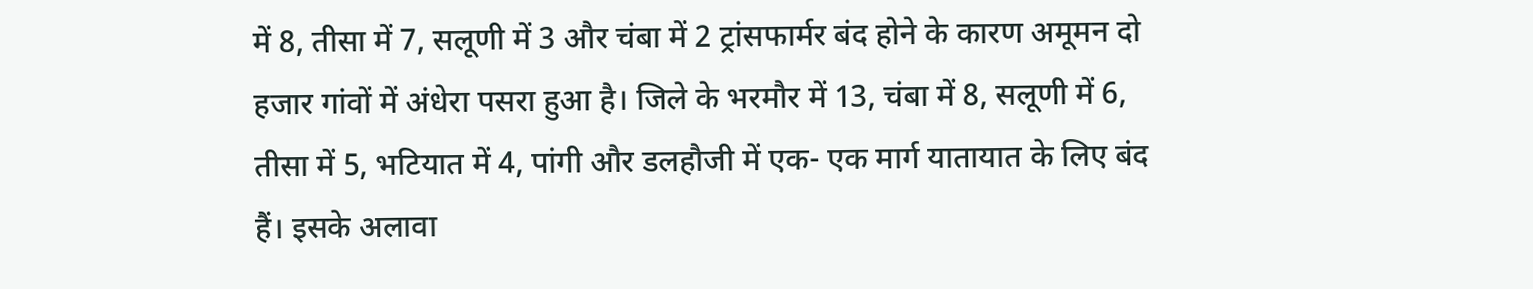में 8, तीसा में 7, सलूणी में 3 और चंबा में 2 ट्रांसफार्मर बंद होने के कारण अमूमन दो हजार गांवों में अंधेरा पसरा हुआ है। जिले के भरमौर में 13, चंबा में 8, सलूणी में 6, तीसा में 5, भटियात में 4, पांगी और डलहौजी में एक- एक मार्ग यातायात के लिए बंद हैं। इसके अलावा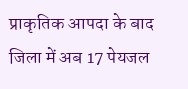प्राकृतिक आपदा के बाद जिला में अब 17 पेयजल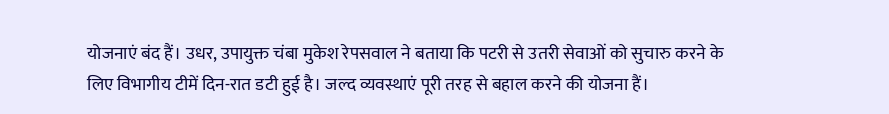योजनाएं बंद हैं। उधर, उपायुक्त चंबा मुकेश रेपसवाल ने बताया कि पटरी से उतरी सेवाओं को सुचारु करने के लिए विभागीय टीमें दिन-रात डटी हुई है। जल्द व्यवस्थाएं पूरी तरह से बहाल करने की योजना हैं।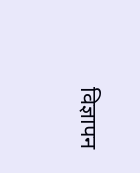विज्ञापन